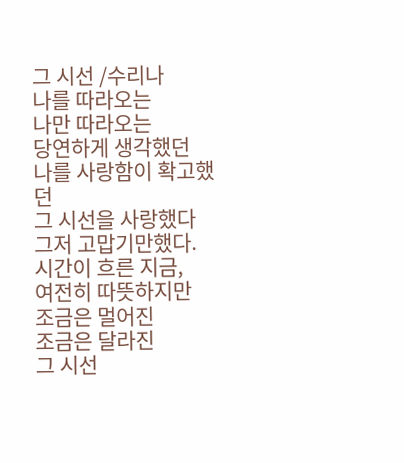그 시선 /수리나
나를 따라오는
나만 따라오는
당연하게 생각했던
나를 사랑함이 확고했던
그 시선을 사랑했다
그저 고맙기만했다.
시간이 흐른 지금,
여전히 따뜻하지만
조금은 멀어진
조금은 달라진
그 시선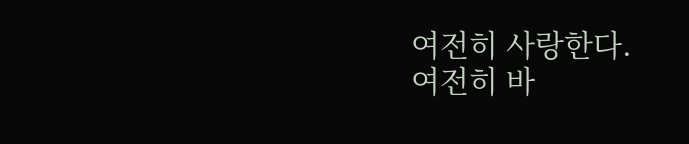여전히 사랑한다.
여전히 바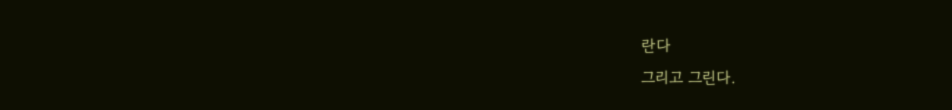란다
그리고 그린다.